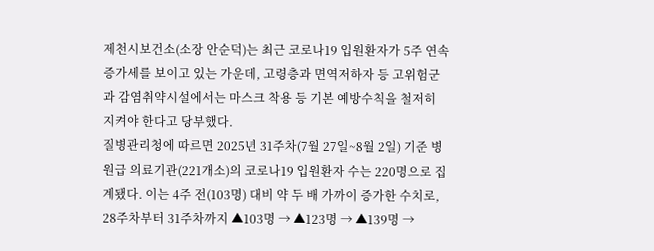제천시보건소(소장 안순덕)는 최근 코로나19 입원환자가 5주 연속 증가세를 보이고 있는 가운데, 고령층과 면역저하자 등 고위험군과 감염취약시설에서는 마스크 착용 등 기본 예방수칙을 철저히 지켜야 한다고 당부했다.
질병관리청에 따르면 2025년 31주차(7월 27일~8월 2일) 기준 병원급 의료기관(221개소)의 코로나19 입원환자 수는 220명으로 집계됐다. 이는 4주 전(103명) 대비 약 두 배 가까이 증가한 수치로, 28주차부터 31주차까지 ▲103명 → ▲123명 → ▲139명 →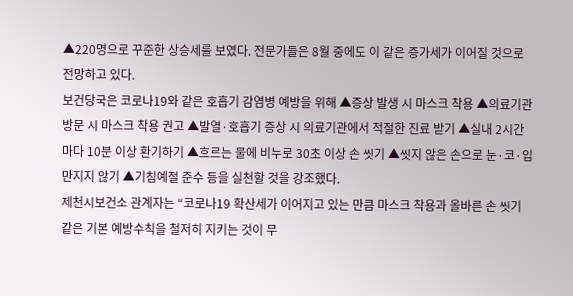▲220명으로 꾸준한 상승세를 보였다. 전문가들은 8월 중에도 이 같은 증가세가 이어질 것으로 전망하고 있다.
보건당국은 코로나19와 같은 호흡기 감염병 예방을 위해 ▲증상 발생 시 마스크 착용 ▲의료기관 방문 시 마스크 착용 권고 ▲발열·호흡기 증상 시 의료기관에서 적절한 진료 받기 ▲실내 2시간마다 10분 이상 환기하기 ▲흐르는 물에 비누로 30초 이상 손 씻기 ▲씻지 않은 손으로 눈·코·입 만지지 않기 ▲기침예절 준수 등을 실천할 것을 강조했다.
제천시보건소 관계자는 “코로나19 확산세가 이어지고 있는 만큼 마스크 착용과 올바른 손 씻기 같은 기본 예방수칙을 철저히 지키는 것이 무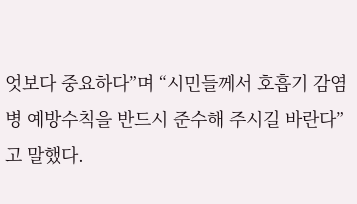엇보다 중요하다”며 “시민들께서 호흡기 감염병 예방수칙을 반드시 준수해 주시길 바란다”고 말했다.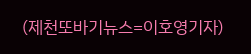(제천또바기뉴스=이호영기자)